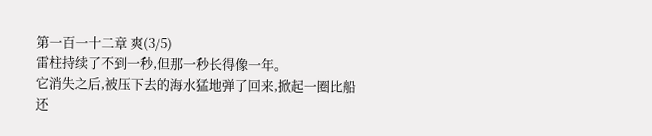第一百一十二章 爽(3/5)
雷柱持续了不到一秒,但那一秒长得像一年。
它消失之后,被压下去的海水猛地弹了回来,掀起一圈比船还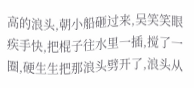高的浪头,朝小船砸过来,吴笑笑眼疾手快,把棍子往水里一插,搅了一圈,硬生生把那浪头劈开了,浪头从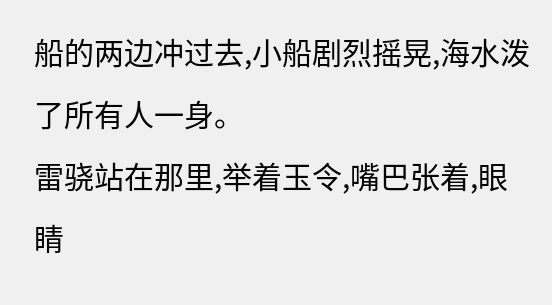船的两边冲过去,小船剧烈摇晃,海水泼了所有人一身。
雷骁站在那里,举着玉令,嘴巴张着,眼睛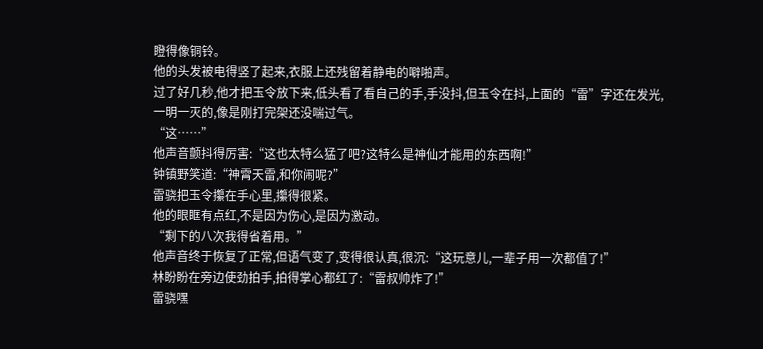瞪得像铜铃。
他的头发被电得竖了起来,衣服上还残留着静电的噼啪声。
过了好几秒,他才把玉令放下来,低头看了看自己的手,手没抖,但玉令在抖,上面的“雷”字还在发光,一明一灭的,像是刚打完架还没喘过气。
“这……”
他声音颤抖得厉害:“这也太特么猛了吧?这特么是神仙才能用的东西啊!”
钟镇野笑道:“神霄天雷,和你闹呢?”
雷骁把玉令攥在手心里,攥得很紧。
他的眼眶有点红,不是因为伤心,是因为激动。
“剩下的八次我得省着用。”
他声音终于恢复了正常,但语气变了,变得很认真,很沉:“这玩意儿,一辈子用一次都值了!”
林盼盼在旁边使劲拍手,拍得掌心都红了:“雷叔帅炸了!”
雷骁嘿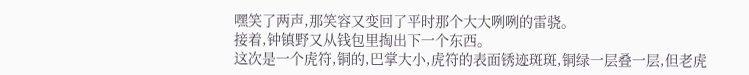嘿笑了两声,那笑容又变回了平时那个大大咧咧的雷骁。
接着,钟镇野又从钱包里掏出下一个东西。
这次是一个虎符,铜的,巴掌大小,虎符的表面锈迹斑斑,铜绿一层叠一层,但老虎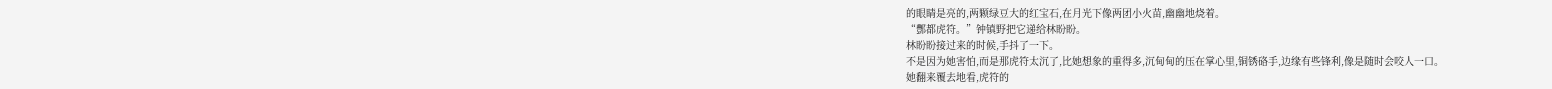的眼睛是亮的,两颗绿豆大的红宝石,在月光下像两团小火苗,幽幽地烧着。
“酆都虎符。”钟镇野把它递给林盼盼。
林盼盼接过来的时候,手抖了一下。
不是因为她害怕,而是那虎符太沉了,比她想象的重得多,沉甸甸的压在掌心里,铜锈硌手,边缘有些锋利,像是随时会咬人一口。
她翻来覆去地看,虎符的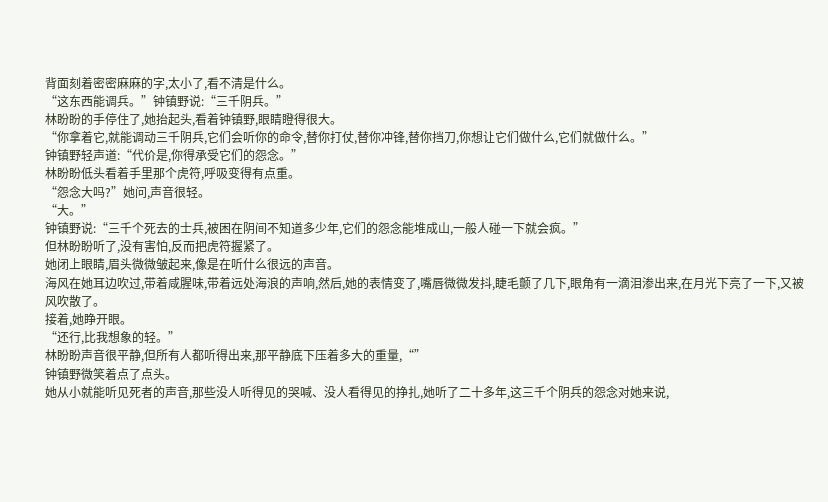背面刻着密密麻麻的字,太小了,看不清是什么。
“这东西能调兵。”钟镇野说:“三千阴兵。”
林盼盼的手停住了,她抬起头,看着钟镇野,眼睛瞪得很大。
“你拿着它,就能调动三千阴兵,它们会听你的命令,替你打仗,替你冲锋,替你挡刀,你想让它们做什么,它们就做什么。”
钟镇野轻声道:“代价是,你得承受它们的怨念。”
林盼盼低头看着手里那个虎符,呼吸变得有点重。
“怨念大吗?”她问,声音很轻。
“大。”
钟镇野说:“三千个死去的士兵,被困在阴间不知道多少年,它们的怨念能堆成山,一般人碰一下就会疯。”
但林盼盼听了,没有害怕,反而把虎符握紧了。
她闭上眼睛,眉头微微皱起来,像是在听什么很远的声音。
海风在她耳边吹过,带着咸腥味,带着远处海浪的声响,然后,她的表情变了,嘴唇微微发抖,睫毛颤了几下,眼角有一滴泪渗出来,在月光下亮了一下,又被风吹散了。
接着,她睁开眼。
“还行,比我想象的轻。”
林盼盼声音很平静,但所有人都听得出来,那平静底下压着多大的重量,“”
钟镇野微笑着点了点头。
她从小就能听见死者的声音,那些没人听得见的哭喊、没人看得见的挣扎,她听了二十多年,这三千个阴兵的怨念对她来说,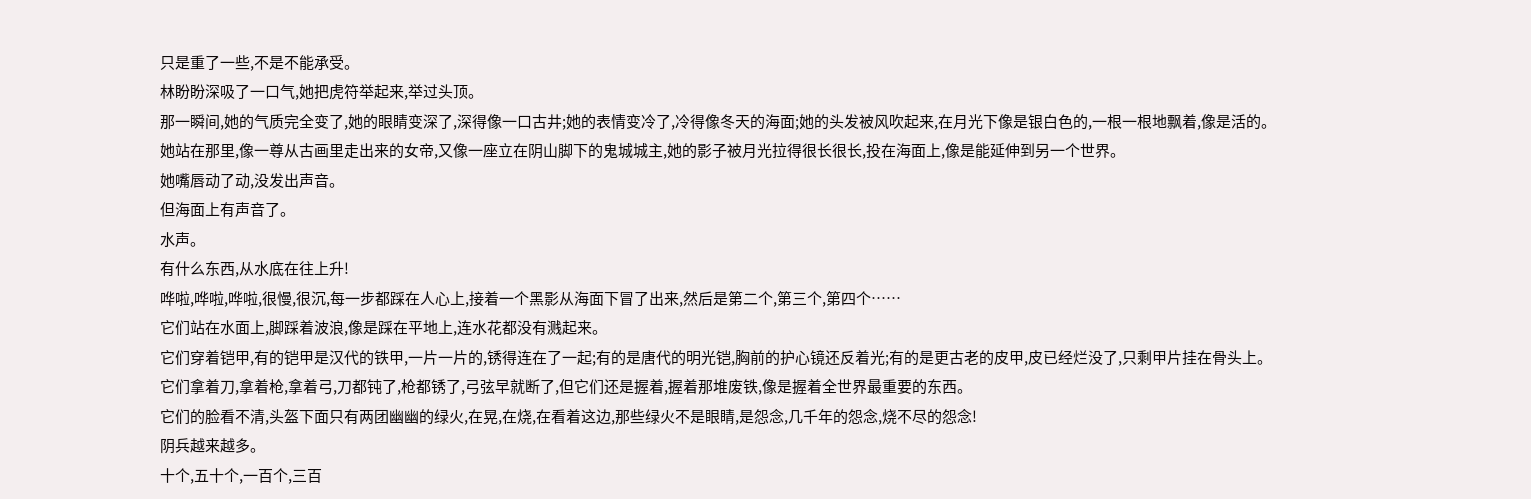只是重了一些,不是不能承受。
林盼盼深吸了一口气,她把虎符举起来,举过头顶。
那一瞬间,她的气质完全变了,她的眼睛变深了,深得像一口古井;她的表情变冷了,冷得像冬天的海面;她的头发被风吹起来,在月光下像是银白色的,一根一根地飘着,像是活的。
她站在那里,像一尊从古画里走出来的女帝,又像一座立在阴山脚下的鬼城城主,她的影子被月光拉得很长很长,投在海面上,像是能延伸到另一个世界。
她嘴唇动了动,没发出声音。
但海面上有声音了。
水声。
有什么东西,从水底在往上升!
哗啦,哗啦,哗啦,很慢,很沉,每一步都踩在人心上,接着一个黑影从海面下冒了出来,然后是第二个,第三个,第四个……
它们站在水面上,脚踩着波浪,像是踩在平地上,连水花都没有溅起来。
它们穿着铠甲,有的铠甲是汉代的铁甲,一片一片的,锈得连在了一起;有的是唐代的明光铠,胸前的护心镜还反着光;有的是更古老的皮甲,皮已经烂没了,只剩甲片挂在骨头上。
它们拿着刀,拿着枪,拿着弓,刀都钝了,枪都锈了,弓弦早就断了,但它们还是握着,握着那堆废铁,像是握着全世界最重要的东西。
它们的脸看不清,头盔下面只有两团幽幽的绿火,在晃,在烧,在看着这边,那些绿火不是眼睛,是怨念,几千年的怨念,烧不尽的怨念!
阴兵越来越多。
十个,五十个,一百个,三百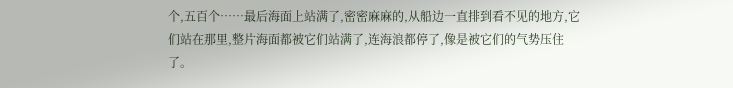个,五百个……最后海面上站满了,密密麻麻的,从船边一直排到看不见的地方,它们站在那里,整片海面都被它们站满了,连海浪都停了,像是被它们的气势压住了。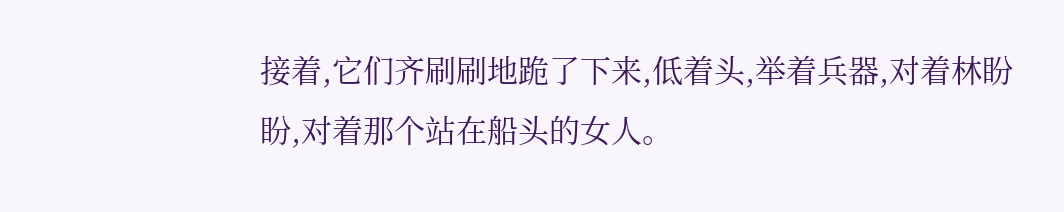接着,它们齐刷刷地跪了下来,低着头,举着兵器,对着林盼盼,对着那个站在船头的女人。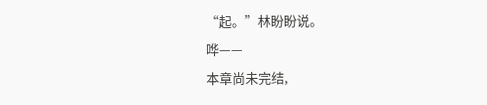“起。”林盼盼说。
哗——
本章尚未完结,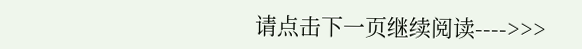请点击下一页继续阅读---->>>